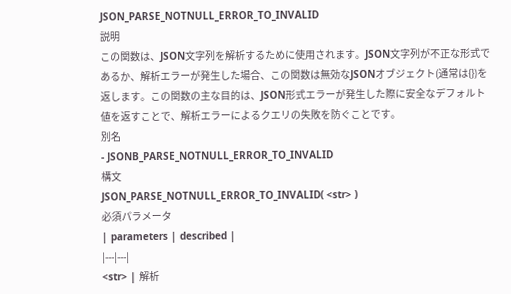JSON_PARSE_NOTNULL_ERROR_TO_INVALID
説明
この関数は、JSON文字列を解析するために使用されます。JSON文字列が不正な形式であるか、解析エラーが発生した場合、この関数は無効なJSONオブジェクト(通常は{})を返します。この関数の主な目的は、JSON形式エラーが発生した際に安全なデフォルト値を返すことで、解析エラーによるクエリの失敗を防ぐことです。
別名
- JSONB_PARSE_NOTNULL_ERROR_TO_INVALID
構文
JSON_PARSE_NOTNULL_ERROR_TO_INVALID( <str> )
必須パラメータ
| parameters | described |
|---|---|
<str> | 解析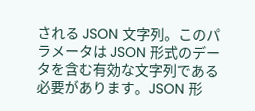される JSON 文字列。このパラメータは JSON 形式のデータを含む有効な文字列である必要があります。JSON 形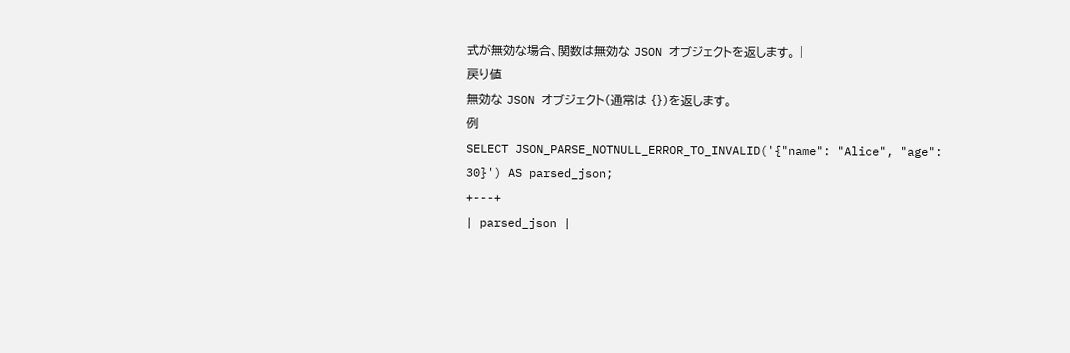式が無効な場合、関数は無効な JSON オブジェクトを返します。 |
戻り値
無効な JSON オブジェクト(通常は {})を返します。
例
SELECT JSON_PARSE_NOTNULL_ERROR_TO_INVALID('{"name": "Alice", "age": 30}') AS parsed_json;
+---+
| parsed_json |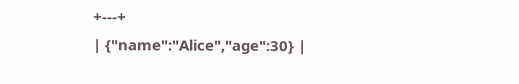+---+
| {"name":"Alice","age":30} |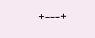+---+